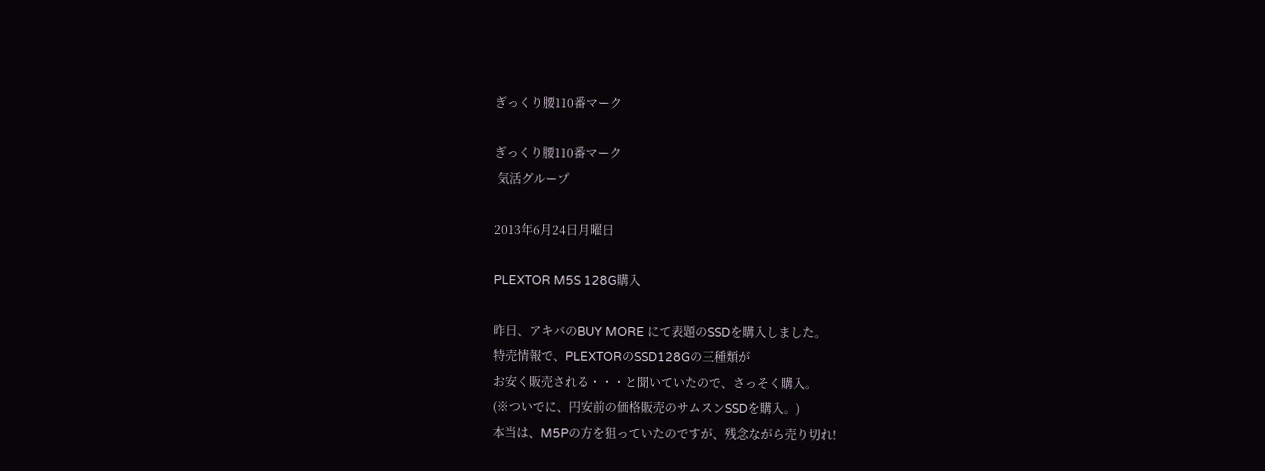ぎっくり腰110番マーク

ぎっくり腰110番マーク
 気活グループ

2013年6月24日月曜日

PLEXTOR M5S 128G購入

昨日、アキバのBUY MORE にて表題のSSDを購入しました。
特売情報で、PLEXTORのSSD128Gの三種類が
お安く販売される・・・と聞いていたので、さっそく購入。
(※ついでに、円安前の価格販売のサムスンSSDを購入。)
本当は、M5Pの方を狙っていたのですが、残念ながら売り切れ!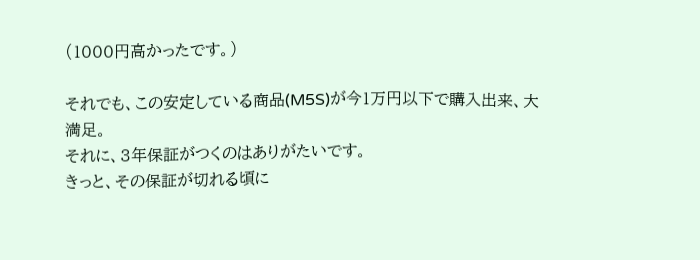(1000円高かったです。)

それでも、この安定している商品(M5S)が今1万円以下で購入出来、大満足。
それに、3年保証がつくのはありがたいです。
きっと、その保証が切れる頃に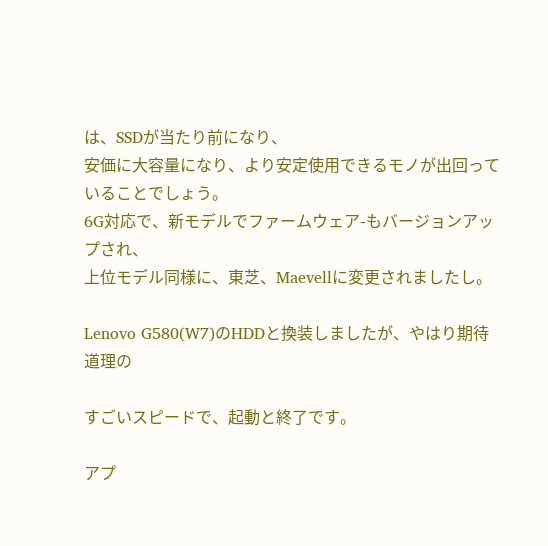は、SSDが当たり前になり、
安価に大容量になり、より安定使用できるモノが出回っていることでしょう。
6G対応で、新モデルでファームウェア-もバージョンアップされ、
上位モデル同様に、東芝、Maevellに変更されましたし。

Lenovo G580(W7)のHDDと換装しましたが、やはり期待道理の

すごいスピードで、起動と終了です。

アプ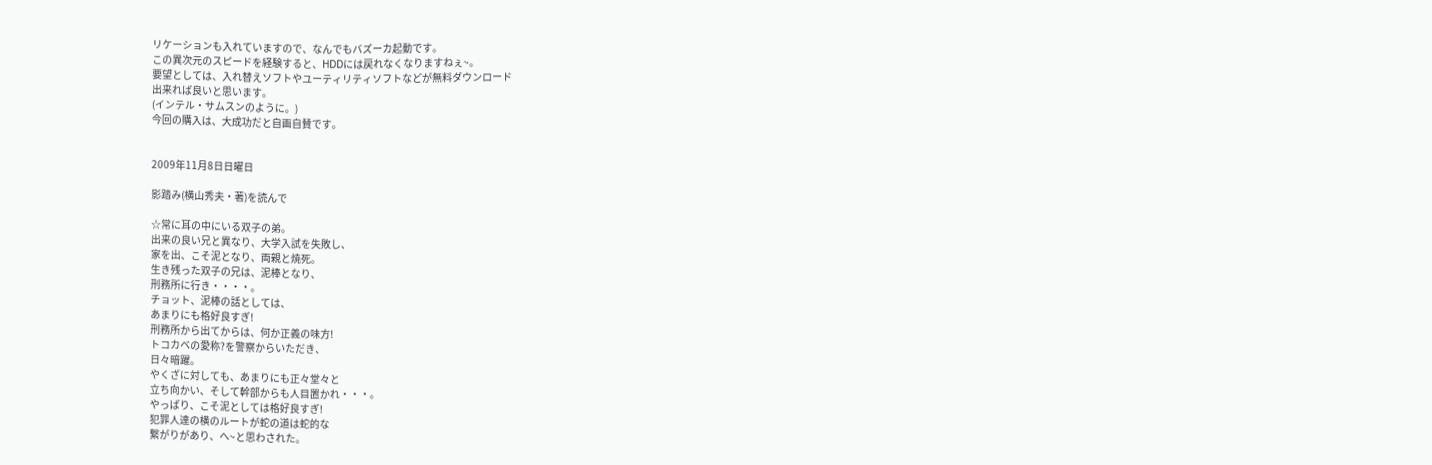リケーションも入れていますので、なんでもバズーカ起動です。
この異次元のスピードを経験すると、HDDには戻れなくなりますねぇ~。
要望としては、入れ替えソフトやユーティリティソフトなどが無料ダウンロード
出来れば良いと思います。
(インテル・サムスンのように。)
今回の購入は、大成功だと自画自賛です。


2009年11月8日日曜日

影踏み(横山秀夫・著)を読んで

☆常に耳の中にいる双子の弟。
出来の良い兄と異なり、大学入試を失敗し、
家を出、こそ泥となり、両親と焼死。
生き残った双子の兄は、泥棒となり、
刑務所に行き・・・・。
チョット、泥棒の話としては、
あまりにも格好良すぎ!
刑務所から出てからは、何か正義の味方!
トコカベの愛称?を警察からいただき、
日々暗躍。
やくざに対しても、あまりにも正々堂々と
立ち向かい、そして幹部からも人目置かれ・・・。
やっぱり、こそ泥としては格好良すぎ!
犯罪人達の横のルートが蛇の道は蛇的な
繋がりがあり、へ~と思わされた。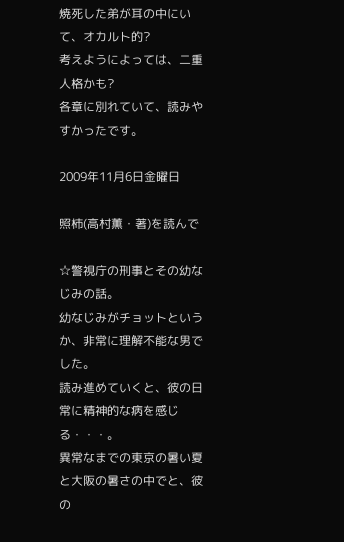焼死した弟が耳の中にいて、オカルト的?
考えようによっては、二重人格かも?
各章に別れていて、読みやすかったです。

2009年11月6日金曜日

照柿(高村薫・著)を読んで

☆警視庁の刑事とその幼なじみの話。
幼なじみがチョットというか、非常に理解不能な男でした。
読み進めていくと、彼の日常に精神的な病を感じる・・・。
異常なまでの東京の暑い夏と大阪の暑さの中でと、彼の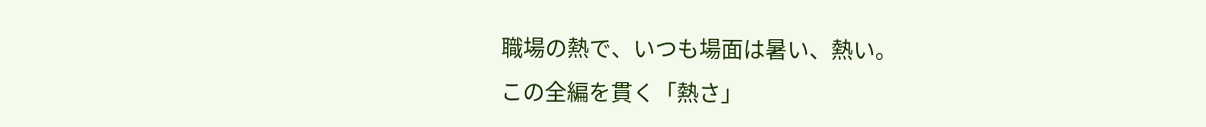職場の熱で、いつも場面は暑い、熱い。
この全編を貫く「熱さ」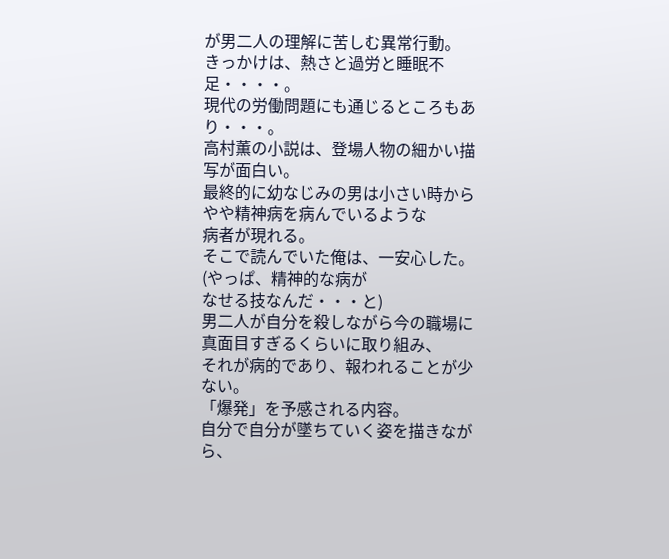が男二人の理解に苦しむ異常行動。
きっかけは、熱さと過労と睡眠不足・・・・。
現代の労働問題にも通じるところもあり・・・。
高村薫の小説は、登場人物の細かい描写が面白い。
最終的に幼なじみの男は小さい時からやや精神病を病んでいるような
病者が現れる。
そこで読んでいた俺は、一安心した。(やっぱ、精神的な病が
なせる技なんだ・・・と)
男二人が自分を殺しながら今の職場に真面目すぎるくらいに取り組み、
それが病的であり、報われることが少ない。
「爆発」を予感される内容。
自分で自分が墜ちていく姿を描きながら、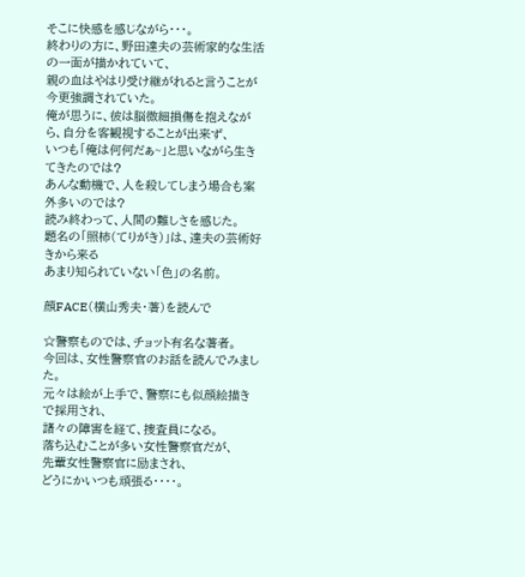そこに快感を感じながら・・・。
終わりの方に、野田達夫の芸術家的な生活の一面が描かれていて、
親の血はやはり受け継がれると言うことが今更強調されていた。
俺が思うに、彼は脳微細損傷を抱えながら、自分を客観視することが出来ず、
いつも「俺は何何だぁ~」と思いながら生きてきたのでは?
あんな動機で、人を殺してしまう場合も案外多いのでは?
読み終わって、人間の難しさを感じた。
題名の「照柿(てりがき)」は、達夫の芸術好きから来る
あまり知られていない「色」の名前。

顔FACE(横山秀夫・著)を読んで

☆警察ものでは、チョット有名な著者。
今回は、女性警察官のお話を読んでみました。
元々は絵が上手で、警察にも似顔絵描きで採用され、
諸々の障害を経て、捜査員になる。
落ち込むことが多い女性警察官だが、
先輩女性警察官に励まされ、
どうにかいつも頑張る・・・・。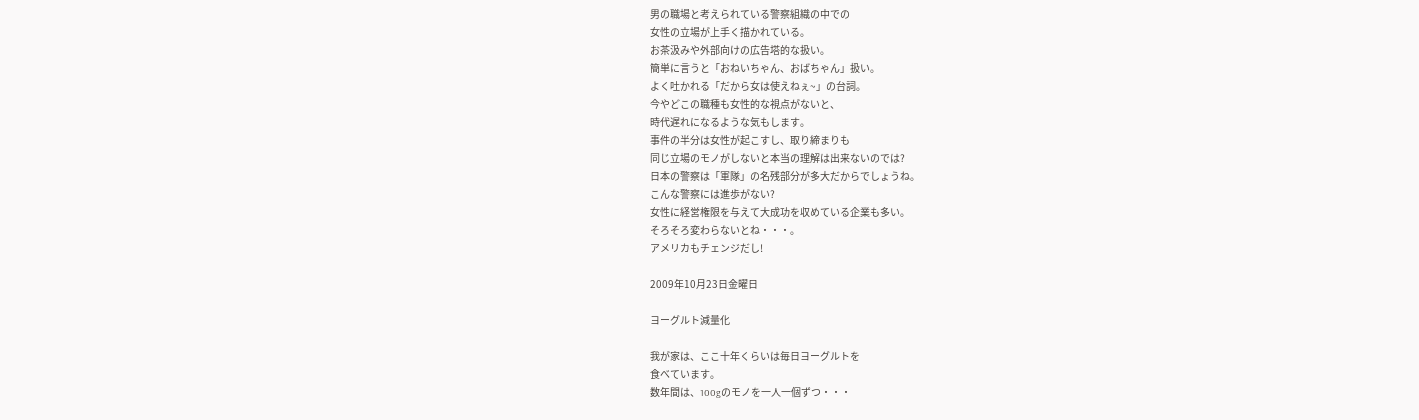男の職場と考えられている警察組織の中での
女性の立場が上手く描かれている。
お茶汲みや外部向けの広告塔的な扱い。
簡単に言うと「おねいちゃん、おばちゃん」扱い。
よく吐かれる「だから女は使えねぇ~」の台詞。
今やどこの職種も女性的な視点がないと、
時代遅れになるような気もします。
事件の半分は女性が起こすし、取り締まりも
同じ立場のモノがしないと本当の理解は出来ないのでは?
日本の警察は「軍隊」の名残部分が多大だからでしょうね。
こんな警察には進歩がない?
女性に経営権限を与えて大成功を収めている企業も多い。
そろそろ変わらないとね・・・。
アメリカもチェンジだし!

2009年10月23日金曜日

ヨーグルト減量化

我が家は、ここ十年くらいは毎日ヨーグルトを
食べています。
数年間は、100gのモノを一人一個ずつ・・・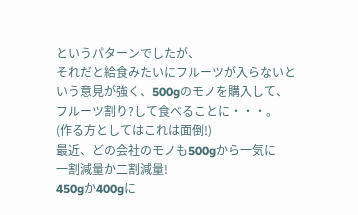というパターンでしたが、
それだと給食みたいにフルーツが入らないと
いう意見が強く、500gのモノを購入して、
フルーツ割り?して食べることに・・・。
(作る方としてはこれは面倒!)
最近、どの会社のモノも500gから一気に
一割減量か二割減量!
450gか400gに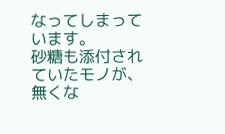なってしまっています。
砂糖も添付されていたモノが、無くな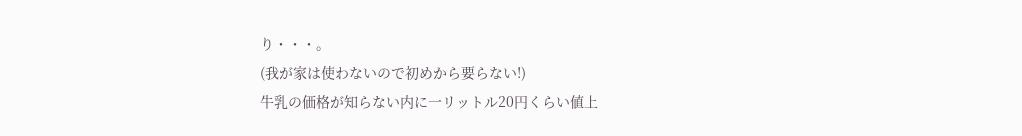り・・・。
(我が家は使わないので初めから要らない!)
牛乳の価格が知らない内に一リットル20円くらい値上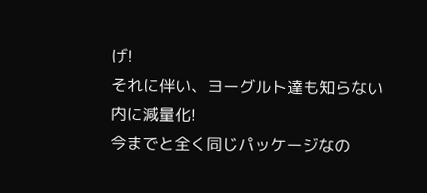げ!
それに伴い、ヨーグルト達も知らない内に減量化!
今までと全く同じパッケージなの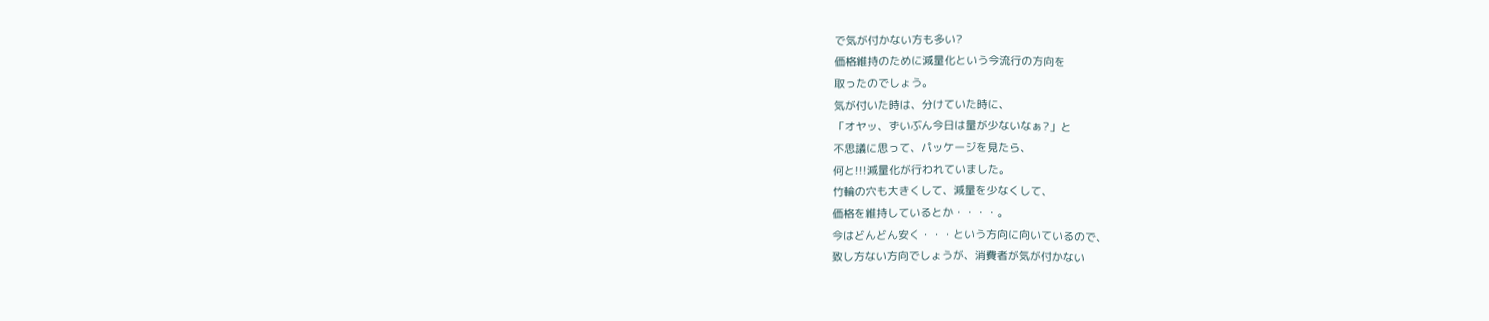で気が付かない方も多い?
価格維持のために減量化という今流行の方向を
取ったのでしょう。
気が付いた時は、分けていた時に、
「オヤッ、ずいぶん今日は量が少ないなぁ?」と
不思議に思って、パッケージを見たら、
何と!!!減量化が行われていました。
竹輪の穴も大きくして、減量を少なくして、
価格を維持しているとか・・・・。
今はどんどん安く・・・という方向に向いているので、
致し方ない方向でしょうが、消費者が気が付かない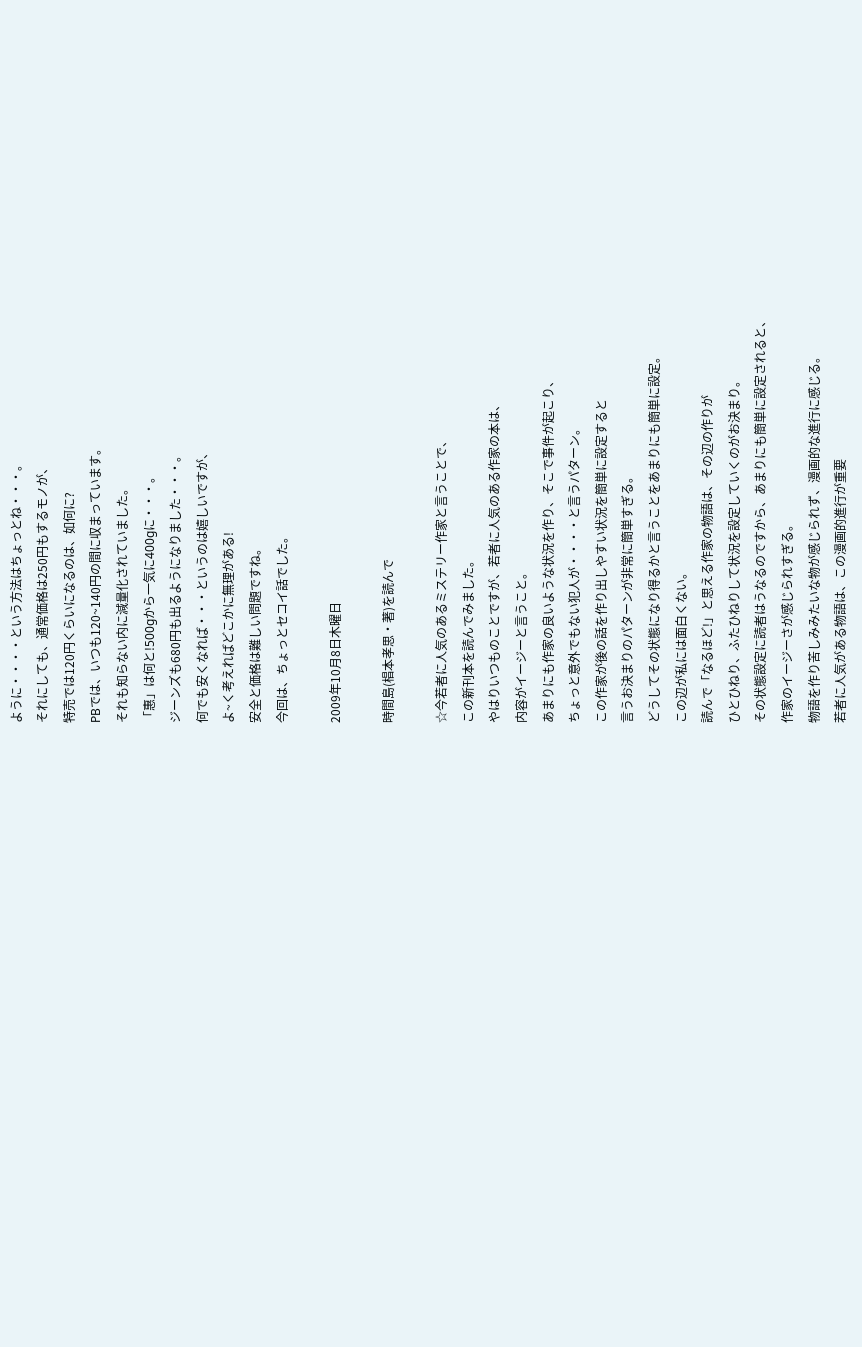ように・・・・という方法はちょっとね・・・。
それにしても、通常価格は250円もするモノが、
特売では120円くらいになるのは、如何に?
PBでは、いつも120~140円の間に収まっています。
それも知らない内に減量化されていました。
「惠」は何と!500gから一気に400gに・・・。
ジーンズも680円も出るようになりました・・・。
何でも安くなれば・・・というのは嬉しいですが、
よ~く考えればどこかに無理がある!
安全と価格は難しい問題ですね。
今回は、ちょっとセコイ話でした。

2009年10月8日木曜日

時間島(椙本孝思・著)を読んで

☆今若者に人気のあるミステリー作家と言うことで、
この新刊本を読んでみました。
やはりいつものことですが、若者に人気のある作家の本は、
内容がイージーと言うこと。
あまりにも作家の良いような状況を作り、そこで事件が起こり、
ちょっと意外でもない犯人が・・・・と言うパターン。
この作家が後の話を作り出しやすい状況を簡単に設定すると
言うお決まりのパターンが非常に簡単すぎる。
どうしてその状態になり得るかと言うことをあまりにも簡単に設定。
この辺が私には面白くない。
読んで「なるほど!」と思える作家の物語は、その辺の作りが
ひとひねり、ふたひねりして状況を設定していくのがお決まり。
その状態設定に読者はうなるのですから、あまりにも簡単に設定されると、
作家のイージーさが感じられすぎる。
物語を作り苦しみみたいな物が感じられず、漫画的な進行に感じる。
若者に人気がある物語は、この漫画的進行が重要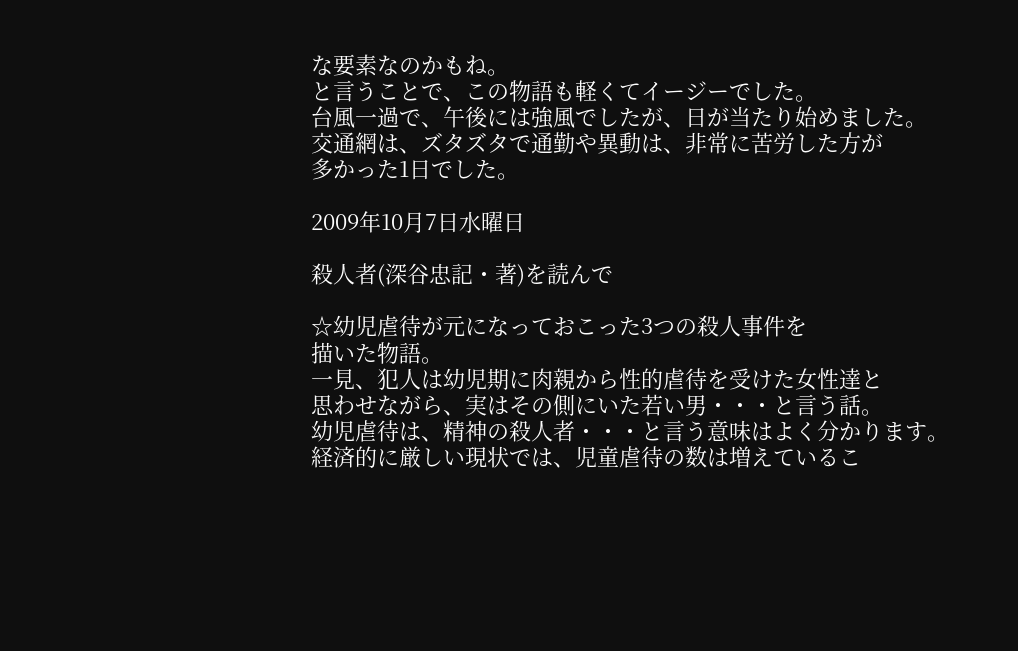な要素なのかもね。
と言うことで、この物語も軽くてイージーでした。
台風一過で、午後には強風でしたが、日が当たり始めました。
交通網は、ズタズタで通勤や異動は、非常に苦労した方が
多かった1日でした。

2009年10月7日水曜日

殺人者(深谷忠記・著)を読んで

☆幼児虐待が元になっておこった3つの殺人事件を
描いた物語。
一見、犯人は幼児期に肉親から性的虐待を受けた女性達と
思わせながら、実はその側にいた若い男・・・と言う話。
幼児虐待は、精神の殺人者・・・と言う意味はよく分かります。
経済的に厳しい現状では、児童虐待の数は増えているこ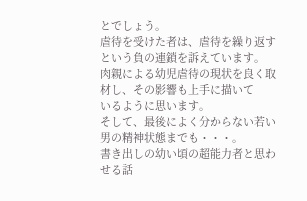とでしょう。
虐待を受けた者は、虐待を繰り返すという負の連鎖を訴えています。
肉親による幼児虐待の現状を良く取材し、その影響も上手に描いて
いるように思います。
そして、最後によく分からない若い男の精神状態までも・・・。
書き出しの幼い頃の超能力者と思わせる話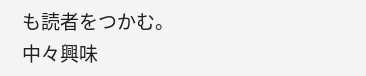も読者をつかむ。
中々興味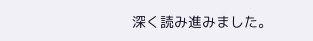深く読み進みました。